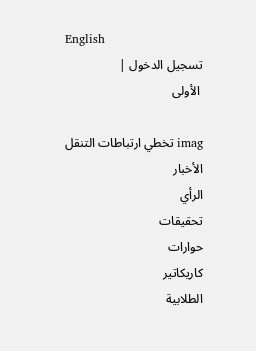English
تسجيل الدخول |
 الأولى

imag تخطي ارتباطات التنقل
الأخبار
الرأي
تحقيقات
حوارات
كاريكاتير
الطلابية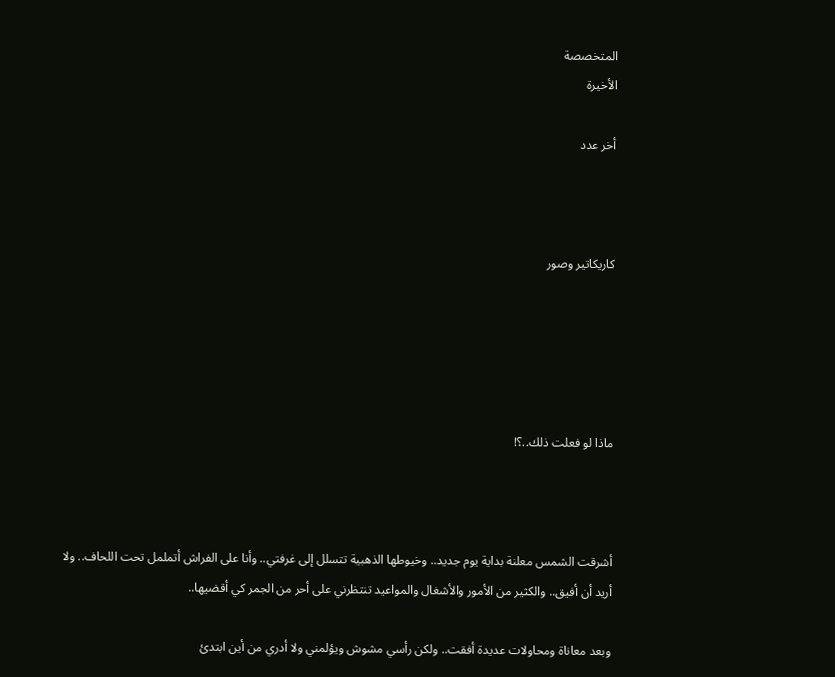المتخصصة
الأخيرة

أخر عدد



كاريكاتير وصور





ماذا لو فعلت ذلك..؟!



أشرقت الشمس معلنة بداية يوم جديد.. وخيوطها الذهبية تتسلل إلى غرفتي.. وأنا على الفراش أتململ تحت اللحاف.. ولا أريد أن أفيق.. والكثير من الأمور والأشغال والمواعيد تنتظرني على أحر من الجمر كي أقضيها..

وبعد معاناة ومحاولات عديدة أفقت.. ولكن رأسي مشوش ويؤلمني ولا أدري من أين ابتدئ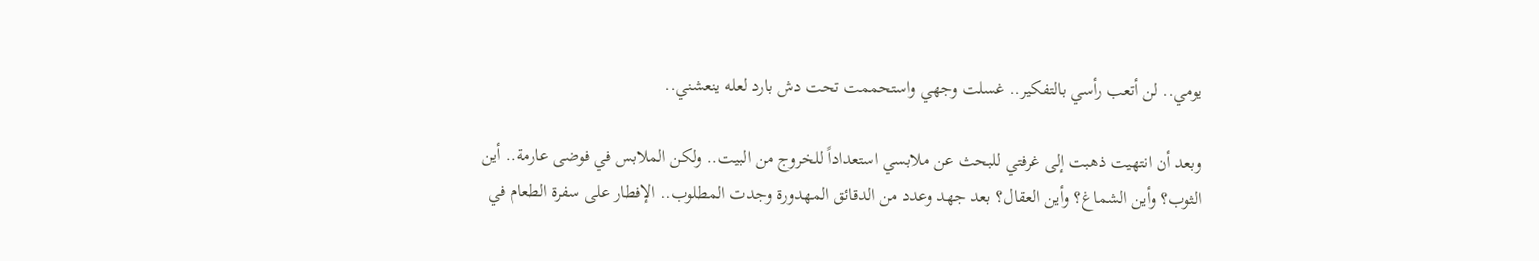يومي.. لن أتعب رأسي بالتفكير.. غسلت وجهي واستحممت تحت دش بارد لعله ينعشني..

وبعد أن انتهيت ذهبت إلى غرفتي للبحث عن ملابسي استعداداً للخروج من البيت.. ولكن الملابس في فوضى عارمة.. أين الثوب؟ وأين الشماغ؟ وأين العقال؟ بعد جهد وعدد من الدقائق المهدورة وجدت المطلوب.. الإفطار على سفرة الطعام في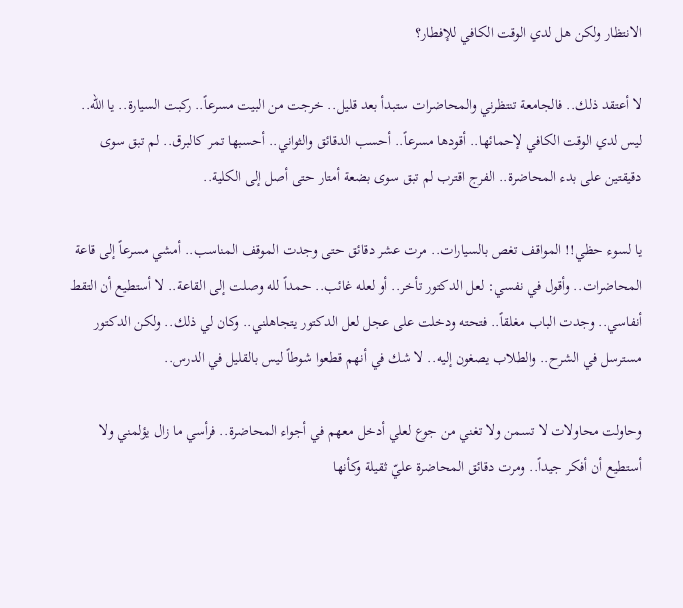الانتظار ولكن هل لدي الوقت الكافي للإفطار؟

لا أعتقد ذلك.. فالجامعة تنتظرني والمحاضرات ستبدأ بعد قليل.. خرجت من البيت مسرعاً.. ركبت السيارة.. يا الله.. ليس لدي الوقت الكافي لإحمائها.. أقودها مسرعاً.. أحسب الدقائق والثواني.. أحسبها تمر كالبرق.. لم تبق سوى دقيقتين على بدء المحاضرة.. الفرج اقترب لم تبق سوى بضعة أمتار حتى أصل إلى الكلية..

يا لسوء حظي!! المواقف تغص بالسيارات.. مرت عشر دقائق حتى وجدت الموقف المناسب.. أمشي مسرعاً إلى قاعة المحاضرات.. وأقول في نفسي: لعل الدكتور تأخر.. أو لعله غائب.. حمداً لله وصلت إلى القاعة.. لا أستطيع أن التقط أنفاسي.. وجدت الباب مغلقاً.. فتحته ودخلت على عجل لعل الدكتور يتجاهلني.. وكان لي ذلك.. ولكن الدكتور مسترسل في الشرح.. والطلاب يصغون إليه.. لا شك في أنهم قطعوا شوطاً ليس بالقليل في الدرس..

وحاولت محاولات لا تسمن ولا تغني من جوع لعلي أدخل معهم في أجواء المحاضرة.. فرأسي ما زال يؤلمني ولا أستطيع أن أفكر جيداً.. ومرت دقائق المحاضرة عليّ ثقيلة وكأنها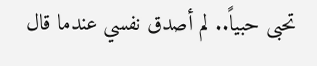تحبى حبياً.. لم أصدق نفسي عندما قال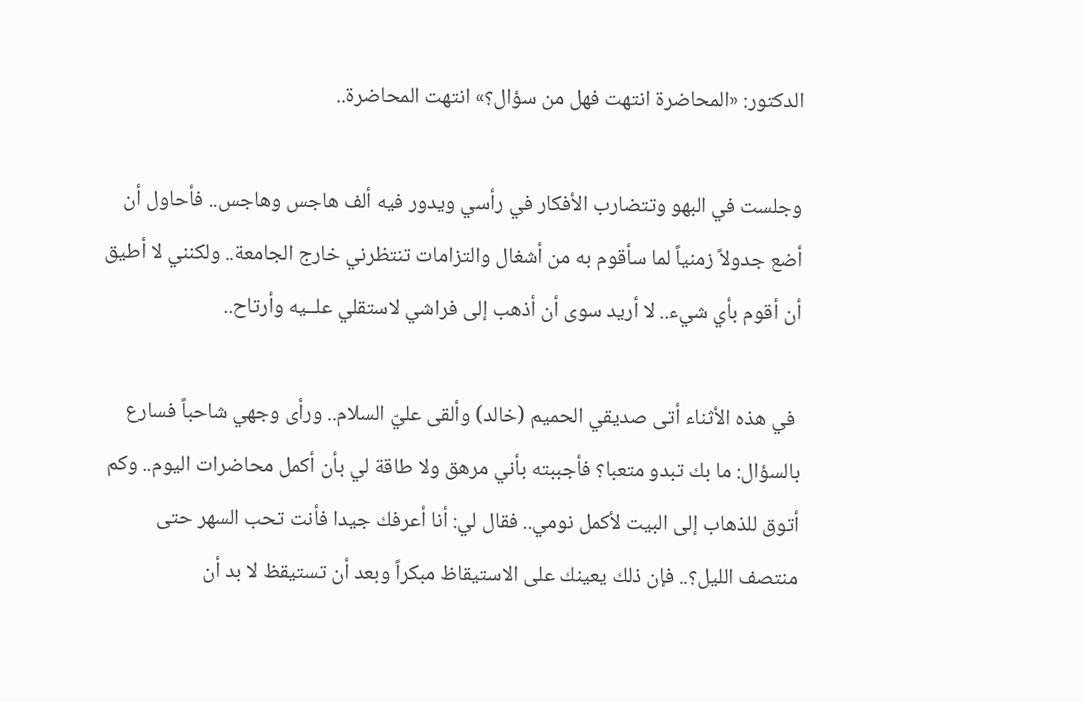الدكتور: «المحاضرة انتهت فهل من سؤال؟» انتهت المحاضرة..

وجلست في البهو وتتضارب الأفكار في رأسي ويدور فيه ألف هاجس وهاجس.. فأحاول أن أضع جدولاً زمنياً لما سأقوم به من أشغال والتزامات تنتظرني خارج الجامعة.. ولكنني لا أطيق أن أقوم بأي شيء.. لا أريد سوى أن أذهب إلى فراشي لاستقلي علــيه وأرتاح..

 في هذه الأثناء أتى صديقي الحميم (خالد) وألقى عليّ السلام.. ورأى وجهي شاحباً فسارع بالسؤال: ما بك تبدو متعبا؟ فأجببته بأني مرهق ولا طاقة لي بأن أكمل محاضرات اليوم.. وكم أتوق للذهاب إلى البيت لأكمل نومي.. فقال لي: أنا أعرفك جيدا فأنت تحب السهر حتى منتصف الليل؟.. فإن ذلك يعينك على الاستيقاظ مبكراً وبعد أن تستيقظ لا بد أن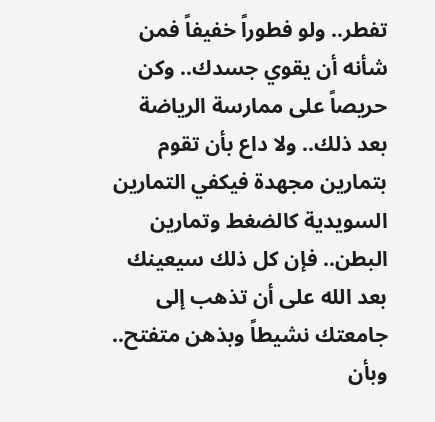تفطر.. ولو فطوراً خفيفاً فمن شأنه أن يقوي جسدك.. وكن حريصاً على ممارسة الرياضة بعد ذلك.. ولا داع بأن تقوم بتمارين مجهدة فيكفي التمارين السويدية كالضغط وتمارين البطن.. فإن كل ذلك سيعينك بعد الله على أن تذهب إلى جامعتك نشيطاً وبذهن متفتح.. وبأن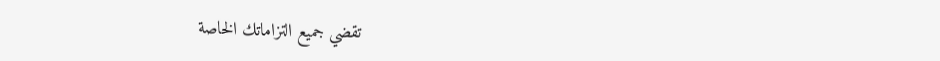تقضي جميع التزاماتك الخاصة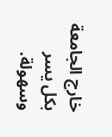خارج الجامعة بكل يسر وسهولة.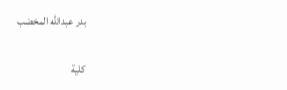بدر عبدالله المخضب

كلية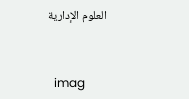العلوم الإدارية



  imag